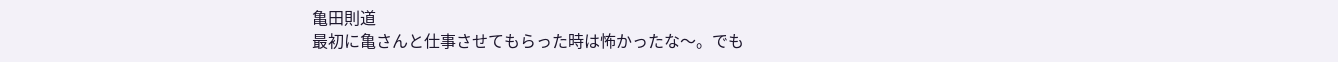亀田則道
最初に亀さんと仕事させてもらった時は怖かったな〜。でも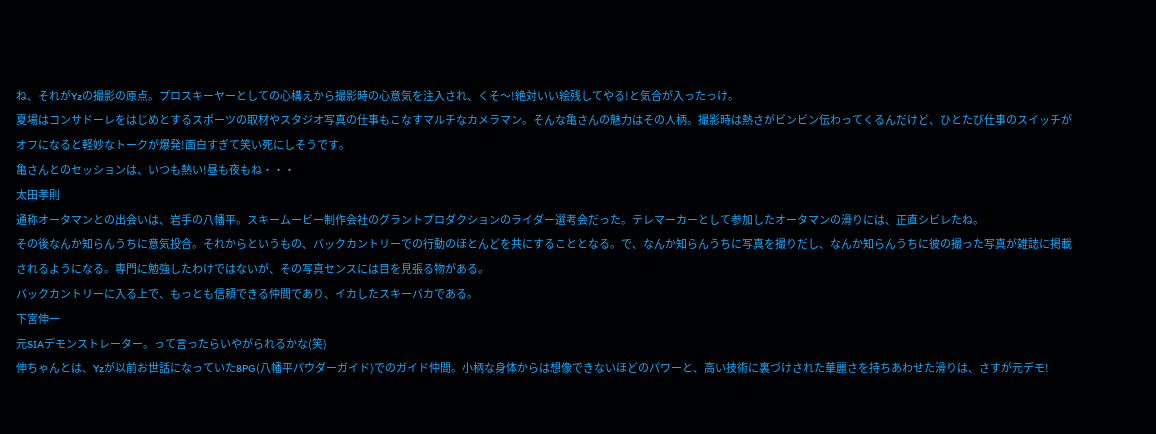ね、それがYzの撮影の原点。プロスキーヤーとしての心構えから撮影時の心意気を注入され、くそ〜!絶対いい絵残してやる!と気合が入ったっけ。
夏場はコンサドーレをはじめとするスポーツの取材やスタジオ写真の仕事もこなすマルチなカメラマン。そんな亀さんの魅力はその人柄。撮影時は熱さがビンビン伝わってくるんだけど、ひとたび仕事のスイッチがオフになると軽妙なトークが爆発!面白すぎて笑い死にしそうです。
亀さんとのセッションは、いつも熱い!昼も夜もね・・・
太田孝則
通称オータマンとの出会いは、岩手の八幡平。スキームービー制作会社のグラントプロダクションのライダー選考会だった。テレマーカーとして参加したオータマンの滑りには、正直シビレたね。
その後なんか知らんうちに意気投合。それからというもの、バックカントリーでの行動のほとんどを共にすることとなる。で、なんか知らんうちに写真を撮りだし、なんか知らんうちに彼の撮った写真が雑誌に掲載されるようになる。専門に勉強したわけではないが、その写真センスには目を見張る物がある。
バックカントリーに入る上で、もっとも信頼できる仲間であり、イカしたスキーバカである。
下宮伸一
元SIAデモンストレーター。って言ったらいやがられるかな(笑)
伸ちゃんとは、Yzが以前お世話になっていた8PG(八幡平パウダーガイド)でのガイド仲間。小柄な身体からは想像できないほどのパワーと、高い技術に裏づけされた華麗さを持ちあわせた滑りは、さすが元デモ!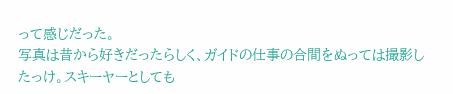って感じだった。
写真は昔から好きだったらしく、ガイドの仕事の合間をぬっては撮影したっけ。スキーヤーとしても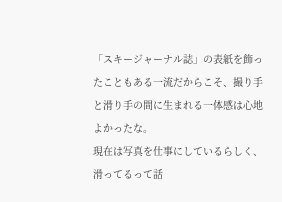「スキージャーナル誌」の表紙を飾ったこともある一流だからこそ、撮り手と滑り手の間に生まれる一体感は心地よかったな。
現在は写真を仕事にしているらしく、滑ってるって話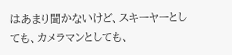はあまり聞かないけど、スキーヤーとしても、カメラマンとしても、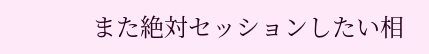また絶対セッションしたい相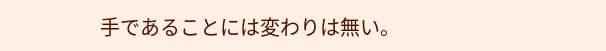手であることには変わりは無い。